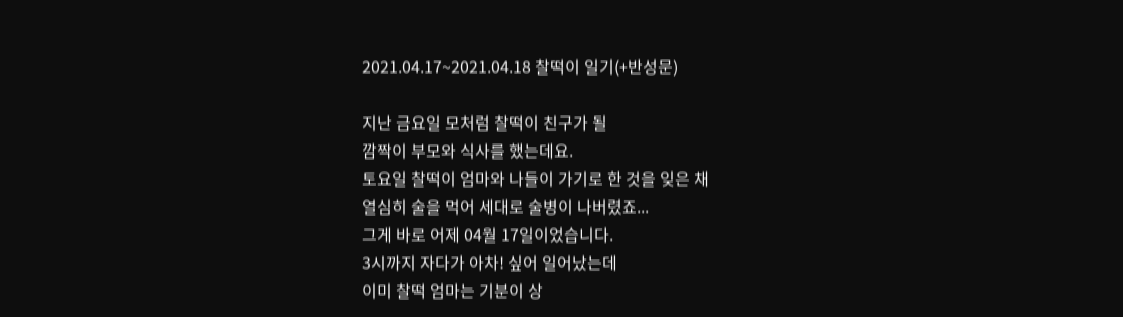2021.04.17~2021.04.18 찰떡이 일기(+반성문)

지난 금요일 모처럼 찰떡이 친구가 될
깜짝이 부모와 식사를 했는데요.
토요일 찰떡이 엄마와 나들이 가기로 한 것을 잊은 채
열심히 술을 먹어 세대로 술병이 나버렸죠...
그게 바로 어제 04월 17일이었습니다.
3시까지 자다가 아차! 싶어 일어났는데
이미 찰떡 엄마는 기분이 상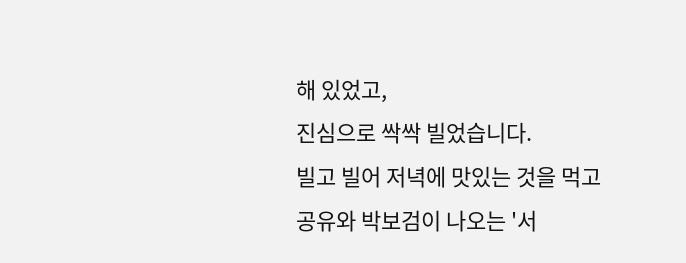해 있었고,
진심으로 싹싹 빌었습니다.
빌고 빌어 저녁에 맛있는 것을 먹고
공유와 박보검이 나오는 '서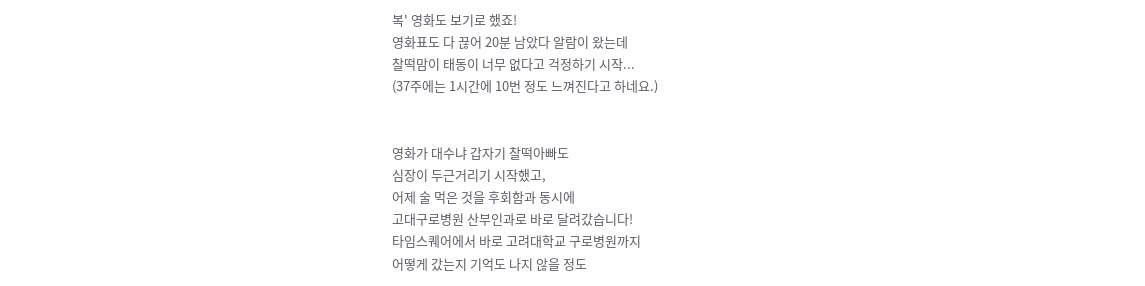복' 영화도 보기로 했죠!
영화표도 다 끊어 20분 남았다 알람이 왔는데
찰떡맘이 태동이 너무 없다고 걱정하기 시작...
(37주에는 1시간에 10번 정도 느껴진다고 하네요.)


영화가 대수냐 갑자기 찰떡아빠도
심장이 두근거리기 시작했고,
어제 술 먹은 것을 후회함과 동시에
고대구로병원 산부인과로 바로 달려갔습니다!
타임스퀘어에서 바로 고려대학교 구로병원까지
어떻게 갔는지 기억도 나지 않을 정도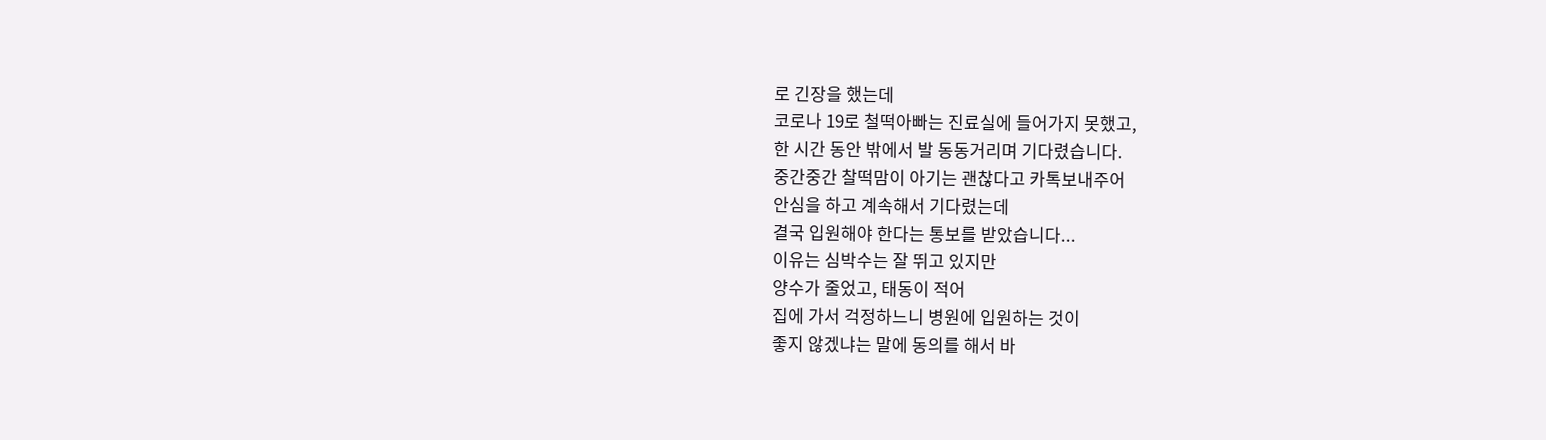로 긴장을 했는데
코로나 19로 철떡아빠는 진료실에 들어가지 못했고,
한 시간 동안 밖에서 발 동동거리며 기다렸습니다.
중간중간 찰떡맘이 아기는 괜찮다고 카톡보내주어
안심을 하고 계속해서 기다렸는데
결국 입원해야 한다는 통보를 받았습니다...
이유는 심박수는 잘 뛰고 있지만
양수가 줄었고, 태동이 적어
집에 가서 걱정하느니 병원에 입원하는 것이
좋지 않겠냐는 말에 동의를 해서 바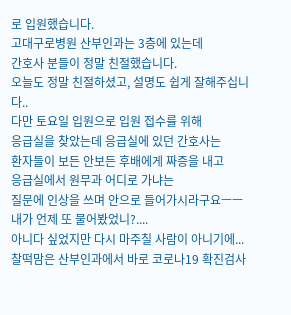로 입원했습니다.
고대구로병원 산부인과는 3층에 있는데
간호사 분들이 정말 친절했습니다.
오늘도 정말 친절하셨고, 설명도 쉽게 잘해주십니다..
다만 토요일 입원으로 입원 접수를 위해
응급실을 찾았는데 응급실에 있던 간호사는
환자들이 보든 안보든 후배에게 짜증을 내고
응급실에서 원무과 어디로 가냐는
질문에 인상을 쓰며 안으로 들어가시라구요ㅡㅡ
내가 언제 또 물어봤었니?....
아니다 싶었지만 다시 마주칠 사람이 아니기에...
찰떡맘은 산부인과에서 바로 코로나19 확진검사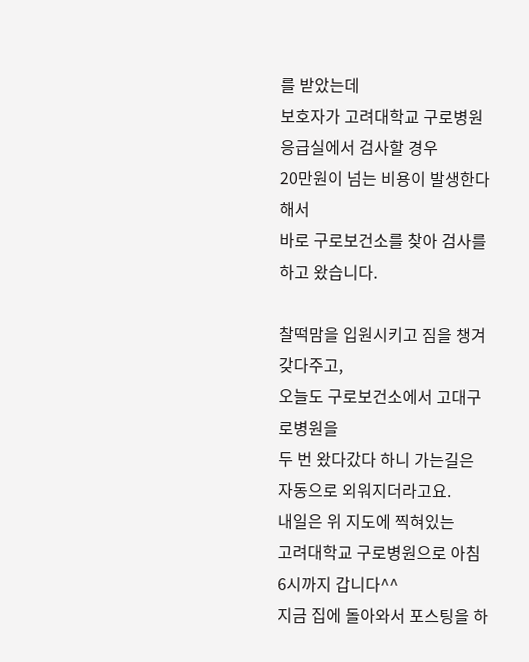를 받았는데
보호자가 고려대학교 구로병원 응급실에서 검사할 경우
20만원이 넘는 비용이 발생한다 해서
바로 구로보건소를 찾아 검사를 하고 왔습니다.

찰떡맘을 입원시키고 짐을 챙겨 갖다주고,
오늘도 구로보건소에서 고대구로병원을
두 번 왔다갔다 하니 가는길은 자동으로 외워지더라고요.
내일은 위 지도에 찍혀있는
고려대학교 구로병원으로 아침 6시까지 갑니다^^
지금 집에 돌아와서 포스팅을 하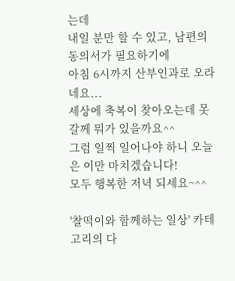는데
내일 분만 할 수 있고, 남편의 동의서가 필요하기에
아침 6시까지 산부인과로 오라네요...
세상에 축복이 찾아오는데 못갈께 뭐가 있을까요^^
그럼 일찍 일어나야 하니 오늘은 이만 마치겠습니다!
모두 행복한 저녁 되세요~^^

'찰떡이와 함께하는 일상' 카테고리의 다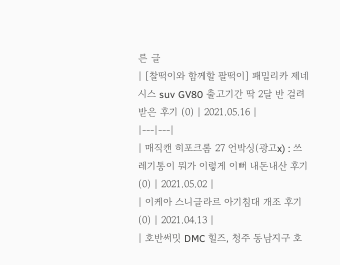른 글
| [찰떡이와 함께할 팔떡이] 패밀리카 제네시스 suv GV80 출고기간 딱 2달 반 걸려 받은 후기 (0) | 2021.05.16 |
|---|---|
| 매직캔 히포크롬 27 언박싱(광고x) : 쓰레기통이 뭐가 이렇게 이뻐 내돈내산 후기 (0) | 2021.05.02 |
| 이케아 스니글라르 아기침대 개조 후기 (0) | 2021.04.13 |
| 호반써밋 DMC 힐즈, 청주 동남지구 호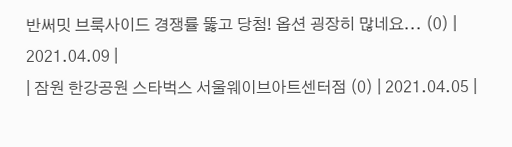반써밋 브룩사이드 경쟁률 뚫고 당첨! 옵션 굉장히 많네요... (0) | 2021.04.09 |
| 잠원 한강공원 스타벅스 서울웨이브아트센터점 (0) | 2021.04.05 |